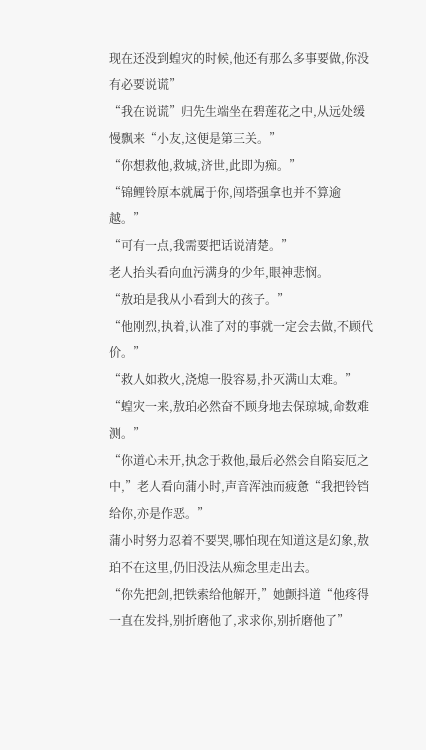现在还没到蝗灾的时候,他还有那么多事要做,你没有必要说谎”
“我在说谎”归先生端坐在碧莲花之中,从远处缓慢飘来“小友,这便是第三关。”
“你想救他,救城,济世,此即为痴。”
“锦鲤铃原本就属于你,闯塔强拿也并不算逾越。”
“可有一点,我需要把话说清楚。”
老人抬头看向血污满身的少年,眼神悲悯。
“敖珀是我从小看到大的孩子。”
“他刚烈,执着,认准了对的事就一定会去做,不顾代价。”
“救人如救火,浇熄一股容易,扑灭满山太难。”
“蝗灾一来,敖珀必然奋不顾身地去保琼城,命数难测。”
“你道心未开,执念于救他,最后必然会自陷妄厄之中,”老人看向蒲小时,声音浑浊而疲惫“我把铃铛给你,亦是作恶。”
蒲小时努力忍着不要哭,哪怕现在知道这是幻象,敖珀不在这里,仍旧没法从痴念里走出去。
“你先把剑,把铁索给他解开,”她颤抖道“他疼得一直在发抖,别折磨他了,求求你,别折磨他了”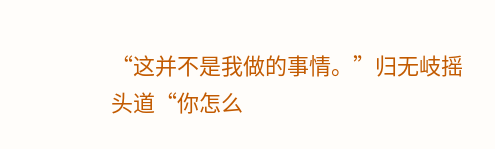“这并不是我做的事情。”归无岐摇头道“你怎么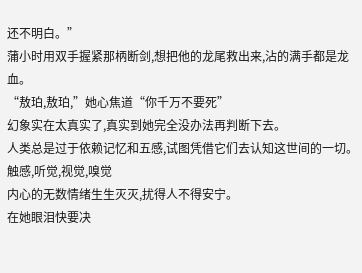还不明白。”
蒲小时用双手握紧那柄断剑,想把他的龙尾救出来,沾的满手都是龙血。
“敖珀,敖珀,”她心焦道“你千万不要死”
幻象实在太真实了,真实到她完全没办法再判断下去。
人类总是过于依赖记忆和五感,试图凭借它们去认知这世间的一切。
触感,听觉,视觉,嗅觉
内心的无数情绪生生灭灭,扰得人不得安宁。
在她眼泪快要决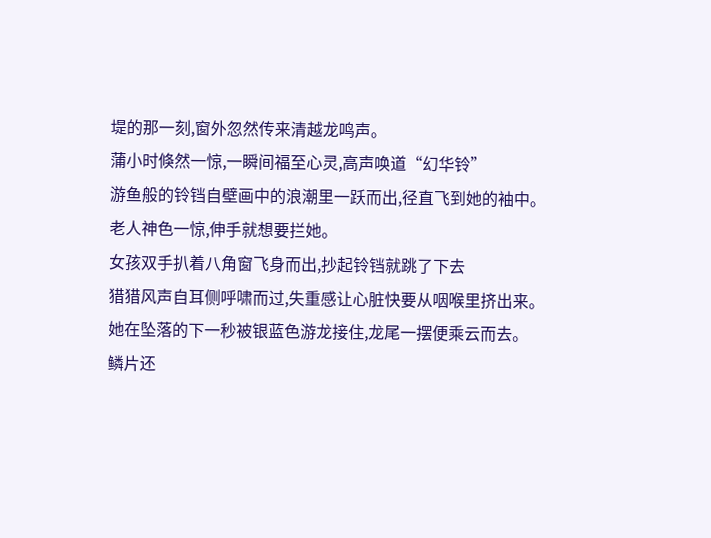堤的那一刻,窗外忽然传来清越龙鸣声。
蒲小时倏然一惊,一瞬间福至心灵,高声唤道“幻华铃”
游鱼般的铃铛自壁画中的浪潮里一跃而出,径直飞到她的袖中。
老人神色一惊,伸手就想要拦她。
女孩双手扒着八角窗飞身而出,抄起铃铛就跳了下去
猎猎风声自耳侧呼啸而过,失重感让心脏快要从咽喉里挤出来。
她在坠落的下一秒被银蓝色游龙接住,龙尾一摆便乘云而去。
鳞片还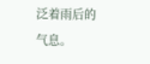泛着雨后的气息。